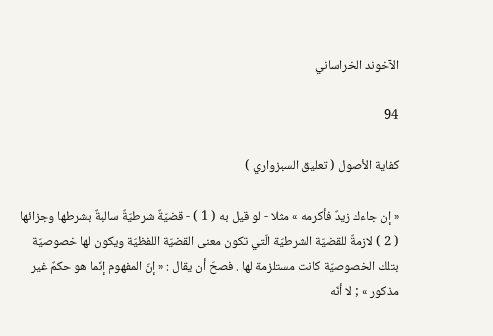الآخوند الخراساني

94

كفاية الأصول ( تعليق السبزواري )

« إن جاءك زيدٌ فأكرمه » مثلا - لو قيل به ( 1 ) - قضيّةٌ شرطيّةٌ سالبةٌ بشرطها وجزائها ( 2 ) لازمةٌ للقضيّة الشرطيّة الّتي تكون معنى القضيّة اللفظيّة ويكون لها خصوصيّة بتلك الخصوصيّة كانت مستلزمة لها . فصحّ أن يقال : « إنّ المفهوم إنّما هو حكمٌ غير مذكور » ; لا أنّه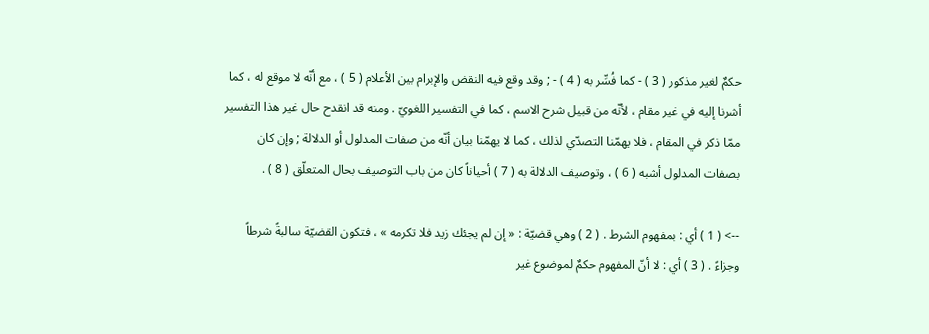حكمٌ لغير مذكور ( 3 ) - كما فُسِّر به ( 4 ) - ; وقد وقع فيه النقض والإبرام بين الأعلام ( 5 ) ، مع أنّه لا موقع له ، كما أشرنا إليه في غير مقام ، لأنّه من قبيل شرح الاسم ، كما في التفسير اللغويّ . ومنه قد انقدح حال غير هذا التفسير ممّا ذكر في المقام ، فلا يهمّنا التصدّي لذلك ، كما لا يهمّنا بيان أنّه من صفات المدلول أو الدلالة ; وإن كان بصفات المدلول أشبه ( 6 ) ، وتوصيف الدلالة به ( 7 ) أحياناً كان من باب التوصيف بحال المتعلّق ( 8 ) .

--> ( 1 ) أي : بمفهوم الشرط . ( 2 ) وهي قضيّة : « إن لم يجئك زيد فلا تكرمه » ، فتكون القضيّة سالبةً شرطاً وجزاءً . ( 3 ) أي : لا أنّ المفهوم حكمٌ لموضوع غير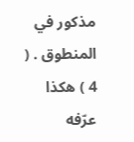مذكور في المنطوق . ( 4 ) هكذا عرّفه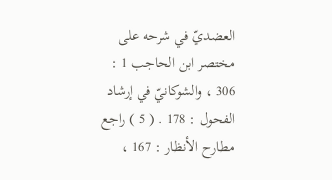العضديّ في شرحه على مختصر ابن الحاجب 1 : 306 ، والشوكانيّ في إرشاد الفحول : 178 . ( 5 ) راجع مطارح الأنظار : 167 ،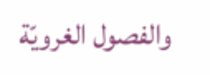والفصول الغرويّة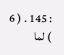: 145 . ( 6 ) لما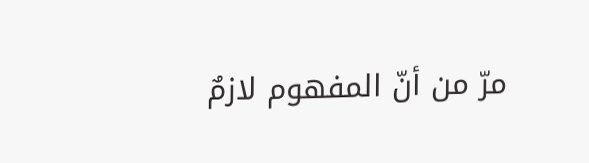مرّ من أنّ المفهوم لازمٌ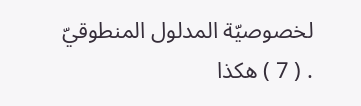لخصوصيّة المدلول المنطوقيّ . ( 7 ) هكذا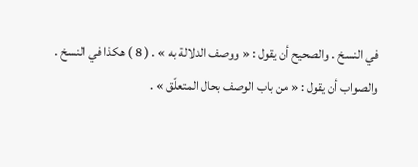في النسخ . والصحيح أن يقول : « ووصف الدلالة به » . ( 8 ) هكذا في النسخ . والصواب أن يقول : « من باب الوصف بحال المتعلّق » .